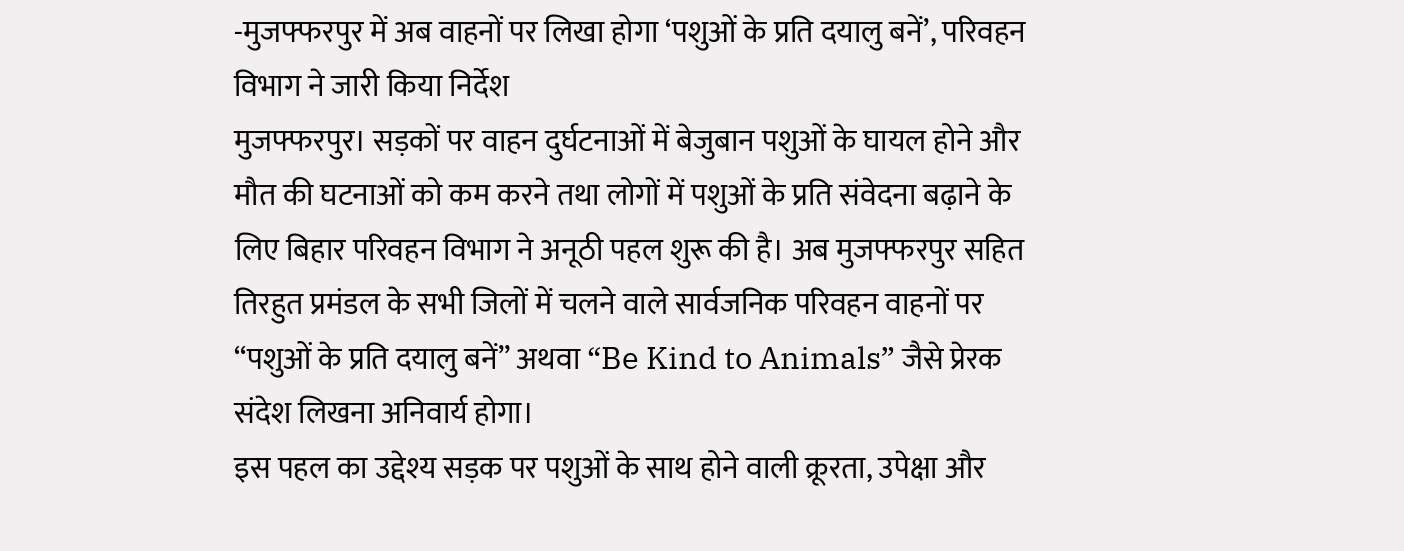-मुजफ्फरपुर में अब वाहनों पर लिखा होगा ‘पशुओं के प्रति दयालु बनें’, परिवहन विभाग ने जारी किया निर्देश
मुजफ्फरपुर। सड़कों पर वाहन दुर्घटनाओं में बेजुबान पशुओं के घायल होने और मौत की घटनाओं को कम करने तथा लोगों में पशुओं के प्रति संवेदना बढ़ाने के लिए बिहार परिवहन विभाग ने अनूठी पहल शुरू की है। अब मुजफ्फरपुर सहित तिरहुत प्रमंडल के सभी जिलों में चलने वाले सार्वजनिक परिवहन वाहनों पर “पशुओं के प्रति दयालु बनें” अथवा “Be Kind to Animals” जैसे प्रेरक संदेश लिखना अनिवार्य होगा।
इस पहल का उद्देश्य सड़क पर पशुओं के साथ होने वाली क्रूरता, उपेक्षा और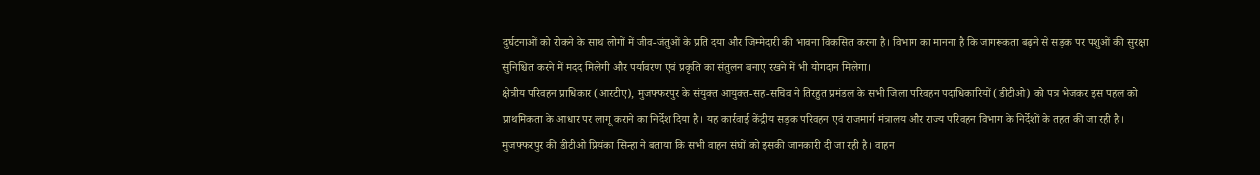दुर्घटनाओं को रोकने के साथ लोगों में जीव-जंतुओं के प्रति दया और जिम्मेदारी की भावना विकसित करना है। विभाग का मानना है कि जागरूकता बढ़ने से सड़क पर पशुओं की सुरक्षा सुनिश्चित करने में मदद मिलेगी और पर्यावरण एवं प्रकृति का संतुलन बनाए रखने में भी योगदान मिलेगा।
क्षेत्रीय परिवहन प्राधिकार (आरटीए), मुजफ्फरपुर के संयुक्त आयुक्त-सह-सचिव ने तिरहुत प्रमंडल के सभी जिला परिवहन पदाधिकारियों (डीटीओ) को पत्र भेजकर इस पहल को प्राथमिकता के आधार पर लागू कराने का निर्देश दिया है। यह कार्रवाई केंद्रीय सड़क परिवहन एवं राजमार्ग मंत्रालय और राज्य परिवहन विभाग के निर्देशों के तहत की जा रही है।
मुजफ्फरपुर की डीटीओ प्रियंका सिन्हा ने बताया कि सभी वाहन संघों को इसकी जानकारी दी जा रही है। वाहन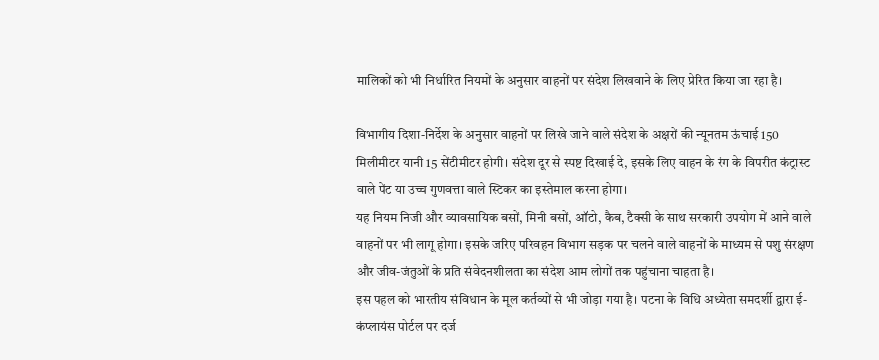मालिकों को भी निर्धारित नियमों के अनुसार वाहनों पर संदेश लिखवाने के लिए प्रेरित किया जा रहा है।

विभागीय दिशा-निर्देश के अनुसार वाहनों पर लिखे जाने वाले संदेश के अक्षरों की न्यूनतम ऊंचाई 150 मिलीमीटर यानी 15 सेंटीमीटर होगी। संदेश दूर से स्पष्ट दिखाई दे, इसके लिए वाहन के रंग के विपरीत कंट्रास्ट वाले पेंट या उच्च गुणवत्ता वाले स्टिकर का इस्तेमाल करना होगा।
यह नियम निजी और व्यावसायिक बसों, मिनी बसों, ऑटो, कैब, टैक्सी के साथ सरकारी उपयोग में आने वाले वाहनों पर भी लागू होगा। इसके जरिए परिवहन विभाग सड़क पर चलने वाले वाहनों के माध्यम से पशु संरक्षण और जीव-जंतुओं के प्रति संवेदनशीलता का संदेश आम लोगों तक पहुंचाना चाहता है।
इस पहल को भारतीय संविधान के मूल कर्तव्यों से भी जोड़ा गया है। पटना के विधि अध्येता समदर्शी द्वारा ई-कंप्लायंस पोर्टल पर दर्ज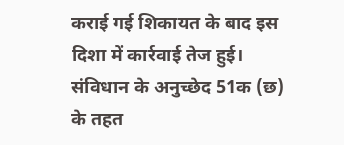कराई गई शिकायत के बाद इस दिशा में कार्रवाई तेज हुई। संविधान के अनुच्छेद 51क (छ) के तहत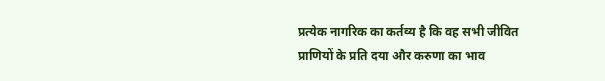प्रत्येक नागरिक का कर्तव्य है कि वह सभी जीवित प्राणियों के प्रति दया और करुणा का भाव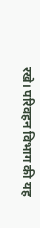रखे। परिवहन विभाग की यह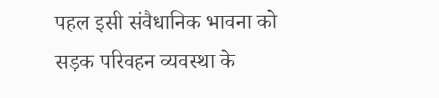पहल इसी संवैधानिक भावना को सड़क परिवहन व्यवस्था के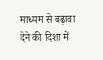माध्यम से बढ़ावा देने की दिशा में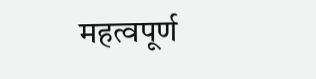महत्वपूर्ण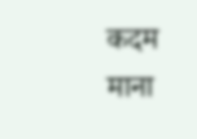कदम माना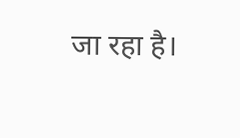जा रहा है।